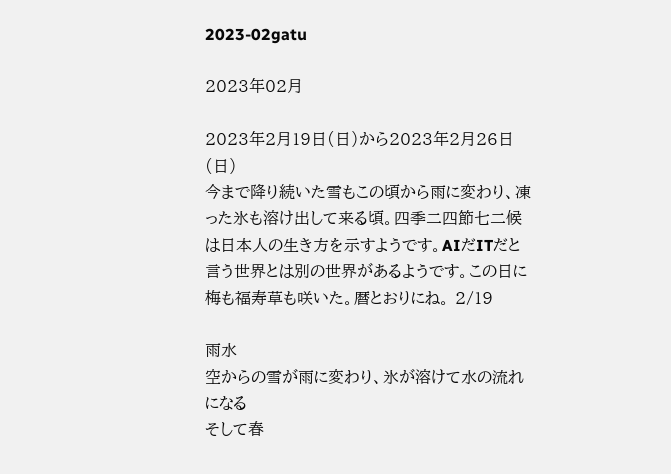2023-02gatu

2023年02月

2023年2月19日(日)から2023年2月26日(日)
今まで降り続いた雪もこの頃から雨に変わり、凍った氷も溶け出して来る頃。四季二四節七二候は日本人の生き方を示すようです。AIだITだと言う世界とは別の世界があるようです。この日に梅も福寿草も咲いた。暦とおりにね。 2/19

雨水
空からの雪が雨に変わり、氷が溶けて水の流れになる
そして春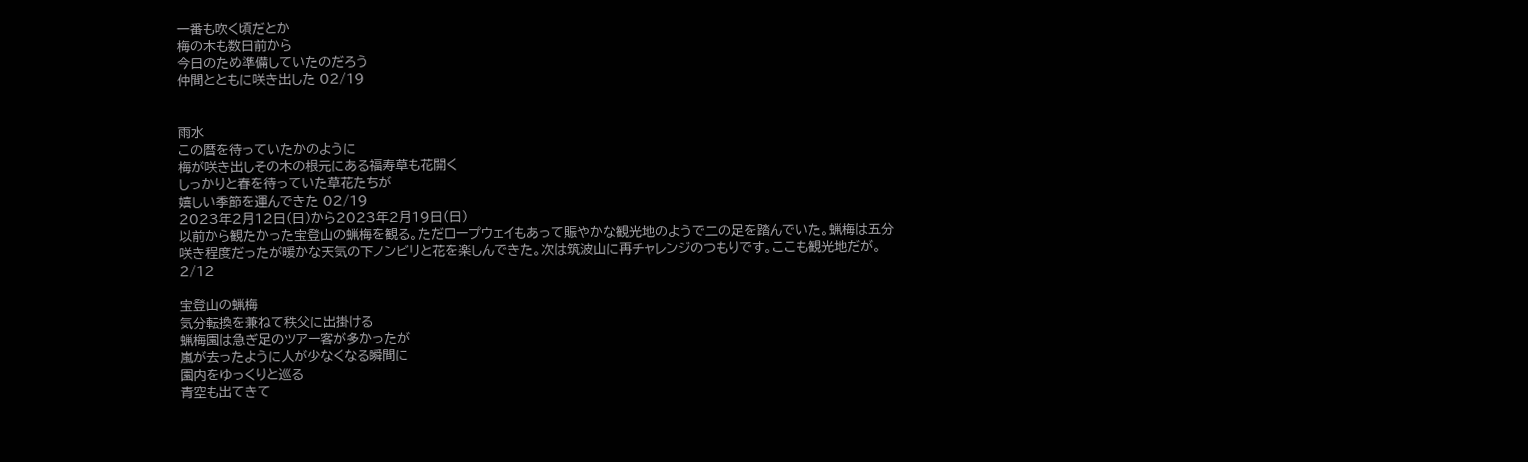一番も吹く頃だとか
梅の木も数日前から
今日のため準備していたのだろう
仲間とともに咲き出した 02/19


雨水
この暦を待っていたかのように
梅が咲き出しその木の根元にある福寿草も花開く
しっかりと春を待っていた草花たちが
嬉しい季節を運んできた 02/19
2023年2月12日(日)から2023年2月19日(日)
以前から観たかった宝登山の蝋梅を観る。ただロープウェイもあって賑やかな観光地のようで二の足を踏んでいた。蝋梅は五分咲き程度だったが暖かな天気の下ノンビリと花を楽しんできた。次は筑波山に再チャレンジのつもりです。ここも観光地だが。2/12

宝登山の蝋梅
気分転換を兼ねて秩父に出掛ける
蝋梅園は急ぎ足のツアー客が多かったが
嵐が去ったように人が少なくなる瞬間に
園内をゆっくりと巡る
青空も出てきて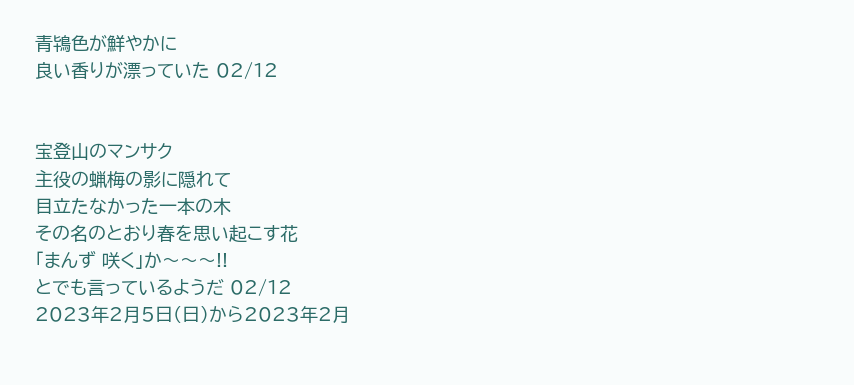青鴇色が鮮やかに
良い香りが漂っていた 02/12


宝登山のマンサク
主役の蝋梅の影に隠れて
目立たなかった一本の木
その名のとおり春を思い起こす花
「まんず 咲く」か〜〜〜!!
とでも言っているようだ 02/12
2023年2月5日(日)から2023年2月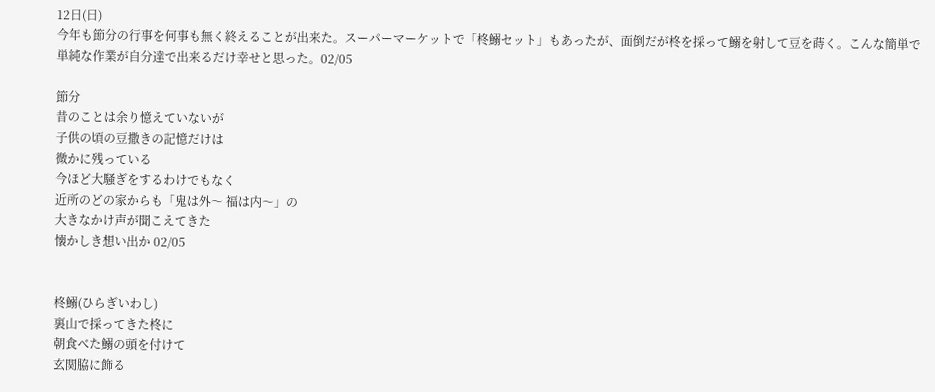12日(日)
今年も節分の行事を何事も無く終えることが出来た。スーパーマーケットで「柊鰯セット」もあったが、面倒だが柊を採って鰯を射して豆を蒔く。こんな簡単で単純な作業が自分達で出来るだけ幸せと思った。02/05

節分
昔のことは余り憶えていないが
子供の頃の豆撒きの記憶だけは
微かに残っている
今ほど大騒ぎをするわけでもなく
近所のどの家からも「鬼は外〜 福は内〜」の
大きなかけ声が聞こえてきた
懐かしき想い出か 02/05


柊鰯(ひらぎいわし)
裏山で採ってきた柊に
朝食べた鰯の頭を付けて
玄関脇に飾る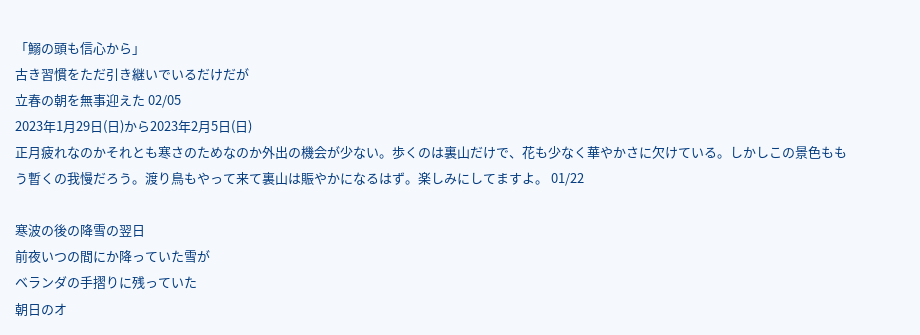「鰯の頭も信心から」
古き習慣をただ引き継いでいるだけだが
立春の朝を無事迎えた 02/05
2023年1月29日(日)から2023年2月5日(日)
正月疲れなのかそれとも寒さのためなのか外出の機会が少ない。歩くのは裏山だけで、花も少なく華やかさに欠けている。しかしこの景色ももう暫くの我慢だろう。渡り鳥もやって来て裏山は賑やかになるはず。楽しみにしてますよ。 01/22

寒波の後の降雪の翌日
前夜いつの間にか降っていた雪が
ベランダの手摺りに残っていた
朝日のオ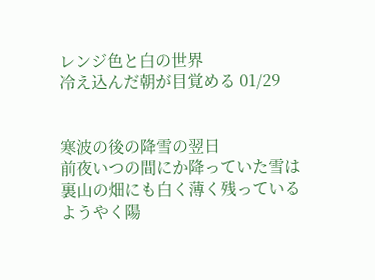レンジ色と白の世界
冷え込んだ朝が目覚める 01/29


寒波の後の降雪の翌日
前夜いつの間にか降っていた雪は
裏山の畑にも白く薄く残っている
ようやく陽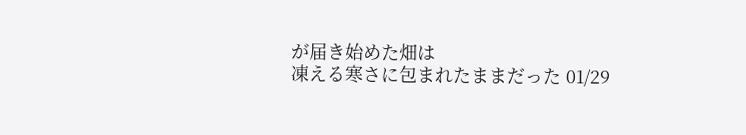が届き始めた畑は
凍える寒さに包まれたままだった 01/29